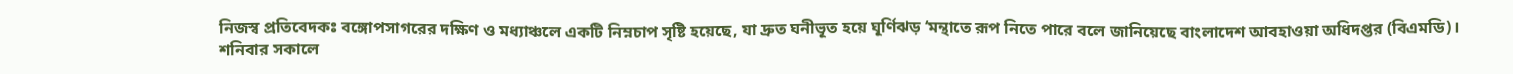নিজস্ব প্রতিবেদকঃ বঙ্গোপসাগরের দক্ষিণ ও মধ্যাঞ্চলে একটি নিম্নচাপ সৃষ্টি হয়েছে, যা দ্রুত ঘনীভূত হয়ে ঘূর্ণিঝড় ‘মন্থাতে রূপ নিতে পারে বলে জানিয়েছে বাংলাদেশ আবহাওয়া অধিদপ্তর (বিএমডি)।
শনিবার সকালে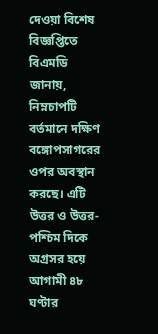দেওয়া বিশেষ বিজ্ঞপ্তিতে বিএমডি জানায়, নিম্নচাপটি বর্তমানে দক্ষিণ বঙ্গোপসাগরের ওপর অবস্থান করছে। এটি উত্তর ও উত্তর-পশ্চিম দিকে অগ্রসর হয়ে আগামী ৪৮ ঘণ্টার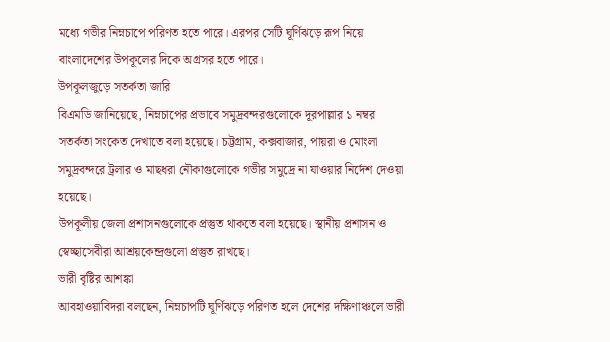মধ্যে গভীর নিম্নচাপে পরিণত হতে পারে। এরপর সেটি ঘূর্ণিঝড়ে রূপ নিয়ে বাংলাদেশের উপকূলের দিকে অগ্রসর হতে পারে।
উপকূলজুড়ে সতর্কতা জারি
বিএমডি জানিয়েছে, নিম্নচাপের প্রভাবে সমুদ্রবন্দরগুলোকে দূরপাল্লার ১ নম্বর সতর্কতা সংকেত দেখাতে বলা হয়েছে। চট্টগ্রাম, কক্সবাজার, পায়রা ও মোংলা সমুদ্রবন্দরে ট্রলার ও মাছধরা নৌকাগুলোকে গভীর সমুদ্রে না যাওয়ার নির্দেশ দেওয়া হয়েছে।
উপকূলীয় জেলা প্রশাসনগুলোকে প্রস্তুত থাকতে বলা হয়েছে। স্থানীয় প্রশাসন ও স্বেচ্ছাসেবীরা আশ্রয়কেন্দ্রগুলো প্রস্তুত রাখছে।
ভারী বৃষ্টির আশঙ্কা
আবহাওয়াবিদরা বলছেন, নিম্নচাপটি ঘূর্ণিঝড়ে পরিণত হলে দেশের দক্ষিণাঞ্চলে ভারী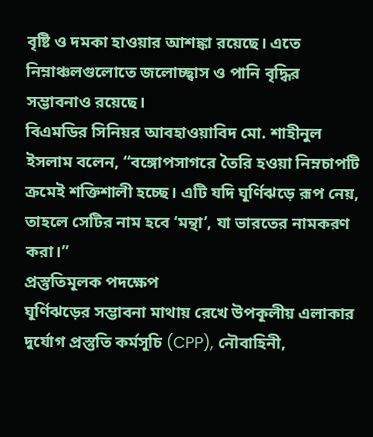বৃষ্টি ও দমকা হাওয়ার আশঙ্কা রয়েছে। এতে নিম্নাঞ্চলগুলোতে জলোচ্ছ্বাস ও পানি বৃদ্ধির সম্ভাবনাও রয়েছে।
বিএমডির সিনিয়র আবহাওয়াবিদ মো. শাহীনুল ইসলাম বলেন, “বঙ্গোপসাগরে তৈরি হওয়া নিম্নচাপটি ক্রমেই শক্তিশালী হচ্ছে। এটি যদি ঘূর্ণিঝড়ে রূপ নেয়, তাহলে সেটির নাম হবে ‘মন্থা’, যা ভারতের নামকরণ করা।”
প্রস্তুতিমূলক পদক্ষেপ
ঘূর্ণিঝড়ের সম্ভাবনা মাথায় রেখে উপকূলীয় এলাকার দুর্যোগ প্রস্তুতি কর্মসূচি (CPP), নৌবাহিনী,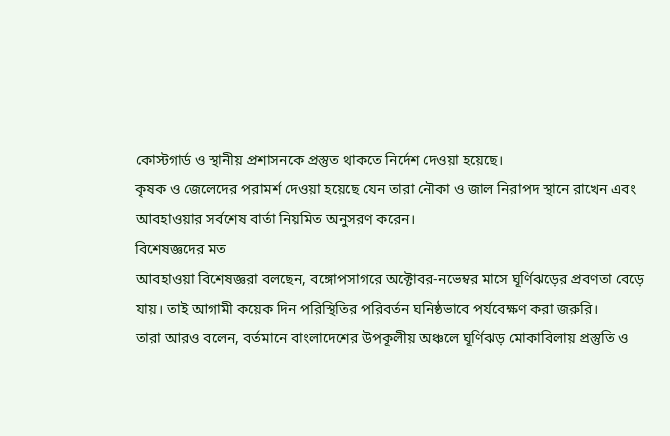কোস্টগার্ড ও স্থানীয় প্রশাসনকে প্রস্তুত থাকতে নির্দেশ দেওয়া হয়েছে।
কৃষক ও জেলেদের পরামর্শ দেওয়া হয়েছে যেন তারা নৌকা ও জাল নিরাপদ স্থানে রাখেন এবং আবহাওয়ার সর্বশেষ বার্তা নিয়মিত অনুসরণ করেন।
বিশেষজ্ঞদের মত
আবহাওয়া বিশেষজ্ঞরা বলছেন, বঙ্গোপসাগরে অক্টোবর-নভেম্বর মাসে ঘূর্ণিঝড়ের প্রবণতা বেড়ে যায়। তাই আগামী কয়েক দিন পরিস্থিতির পরিবর্তন ঘনিষ্ঠভাবে পর্যবেক্ষণ করা জরুরি।
তারা আরও বলেন, বর্তমানে বাংলাদেশের উপকূলীয় অঞ্চলে ঘূর্ণিঝড় মোকাবিলায় প্রস্তুতি ও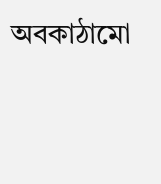অবকাঠামো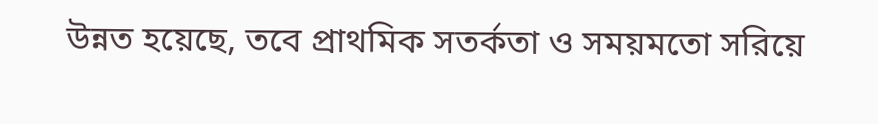উন্নত হয়েছে, তবে প্রাথমিক সতর্কতা ও সময়মতো সরিয়ে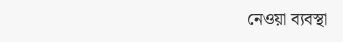নেওয়া ব্যবস্থা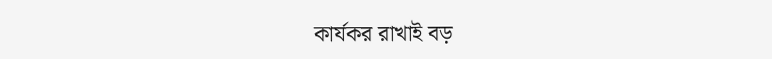কার্যকর রাখাই বড়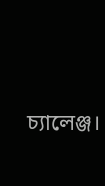চ্যালেঞ্জ।